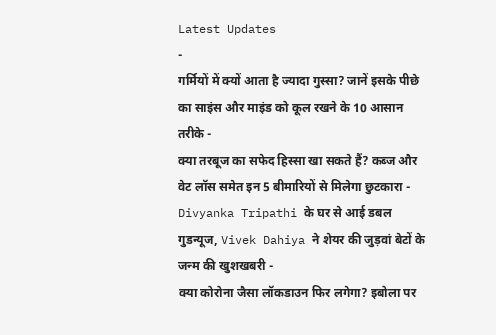Latest Updates
-
गर्मियों में क्यों आता है ज्यादा गुस्सा? जानें इसके पीछे का साइंस और माइंड को कूल रखने के 10 आसान तरीके -
क्या तरबूज का सफेद हिस्सा खा सकते हैं? कब्ज और वेट लॉस समेत इन 5 बीमारियों से मिलेगा छुटकारा -
Divyanka Tripathi के घर से आई डबल गुडन्यूज, Vivek Dahiya ने शेयर की जुड़वां बेटों के जन्म की खुशखबरी -
क्या कोरोना जैसा लॉकडाउन फिर लगेगा? इबोला पर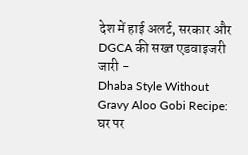देश में हाई अलर्ट, सरकार और DGCA की सख्त एडवाइजरी जारी -
Dhaba Style Without Gravy Aloo Gobi Recipe: घर पर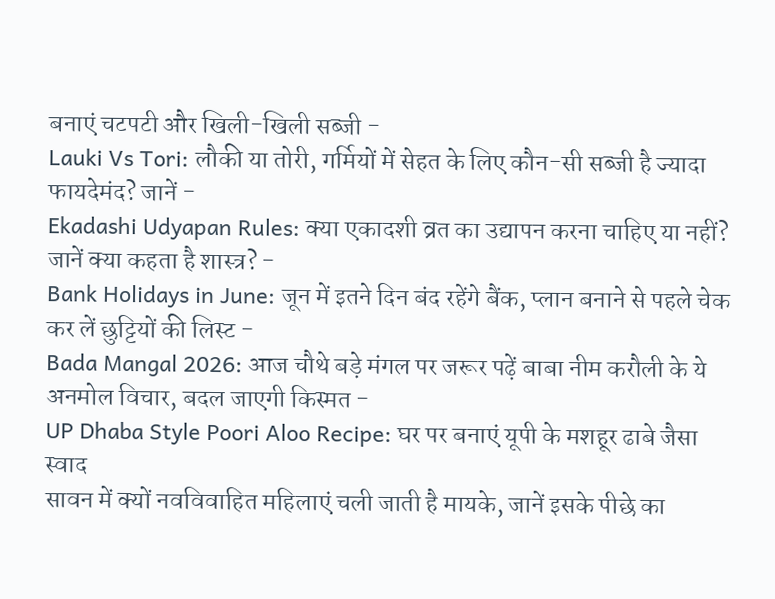बनाएं चटपटी और खिली-खिली सब्जी -
Lauki Vs Tori: लौकी या तोरी, गर्मियों में सेहत के लिए कौन-सी सब्जी है ज्यादा फायदेमंद? जानें -
Ekadashi Udyapan Rules: क्या एकादशी व्रत का उद्यापन करना चाहिए या नहीं? जानें क्या कहता है शास्त्र? -
Bank Holidays in June: जून में इतने दिन बंद रहेंगे बैंक, प्लान बनाने से पहले चेक कर लें छुट्टियों की लिस्ट -
Bada Mangal 2026: आज चौथे बड़े मंगल पर जरूर पढ़ें बाबा नीम करौली के ये अनमोल विचार, बदल जाएगी किस्मत -
UP Dhaba Style Poori Aloo Recipe: घर पर बनाएं यूपी के मशहूर ढाबे जैसा स्वाद
सावन में क्यों नवविवाहित महिलाएं चली जाती है मायके, जानें इसके पीछे का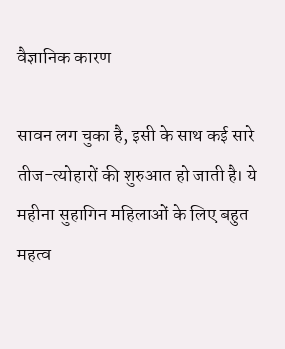वैज्ञानिक कारण

सावन लग चुका है, इसी के साथ कई सारे तीज-त्योहारों की शुरुआत हो जाती है। ये महीना सुहागिन महिलाओं के लिए बहुत महत्व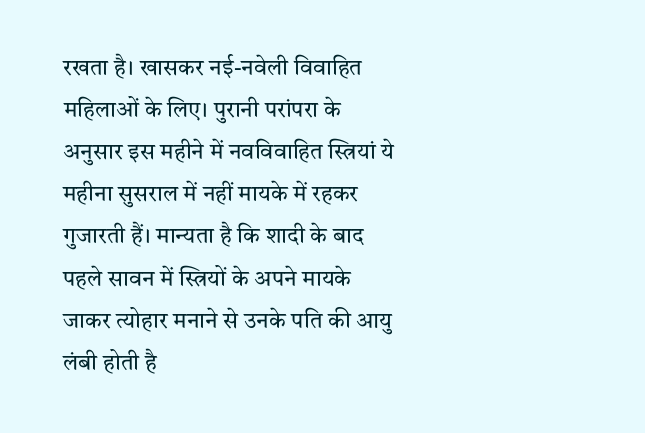रखता है। खासकर नई-नवेली विवाहित महिलाओं के लिए। पुरानी परांपरा के अनुसार इस महीने में नवविवाहित स्त्रियां ये महीना सुसराल में नहीं मायके में रहकर गुजारती हैं। मान्यता है कि शादी के बाद पहले सावन में स्त्रियों के अपने मायके जाकर त्योहार मनाने से उनके पति की आयु लंबी होती है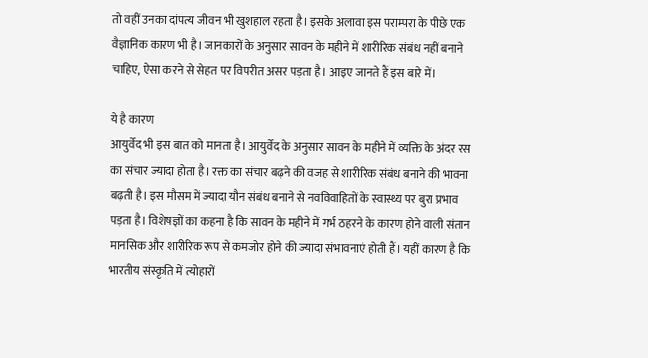तो वहीं उनका दांपत्य जीवन भी खुशहाल रहता है। इसके अलावा इस पराम्परा के पीछे एक वैज्ञानिक कारण भी है। जानकारों के अनुसार सावन के महीने में शारीरिक संबंध नहीं बनाने चाहिए, ऐसा करने से सेहत पर विपरीत असर पड़ता है। आइए जानते हैं इस बारे में।

ये है कारण
आयुर्वेद भी इस बात को मानता है। आयुर्वेद के अनुसार सावन के महीने में व्यक्ति के अंदर रस का संचार ज्यादा होता है। रक्त का संचार बढ़ने की वजह से शारीरिक संबंध बनाने की भावना बढ़ती है। इस मौसम में ज्यादा यौन संबंध बनाने से नवविवाहितों के स्वास्थ्य पर बुरा प्रभाव पड़ता है। विशेषज्ञों का कहना है कि सावन के महीने में गर्भ ठहरने के कारण होने वाली संतान मानसिक और शारीरिक रूप से कमजोर होने की ज्यादा संभावनाएं होती हैं। यहीं कारण है कि भारतीय संस्कृति में त्योहारों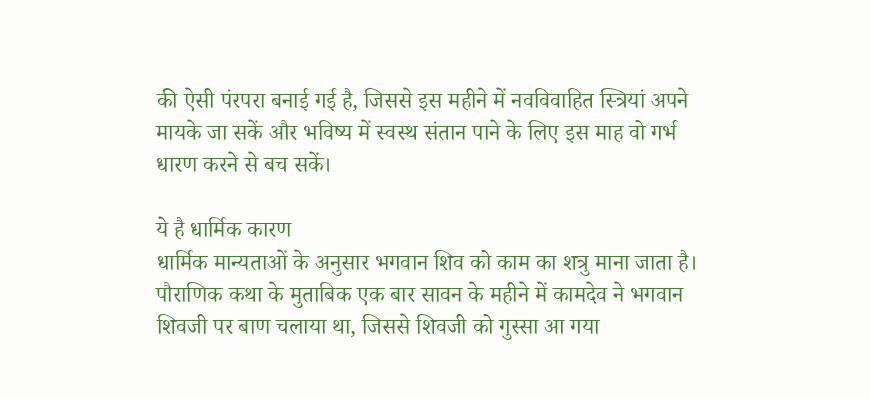की ऐसी पंरपरा बनाई गई है, जिससे इस महीने में नवविवाहित स्त्रियां अपने मायके जा सकें और भविष्य में स्वस्थ संतान पाने के लिए इस माह वो गर्भ धारण करने से बच सकें।

ये है धार्मिक कारण
धार्मिक मान्यताओं के अनुसार भगवान शिव को काम का शत्रु माना जाता है। पौराणिक कथा के मुताबिक एक बार सावन के महीने में कामदेव ने भगवान शिवजी पर बाण चलाया था, जिससे शिवजी को गुस्सा आ गया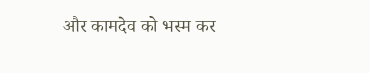और कामदेव को भस्म कर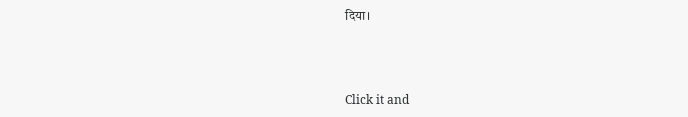दिया।



Click it and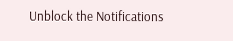Unblock the Notifications